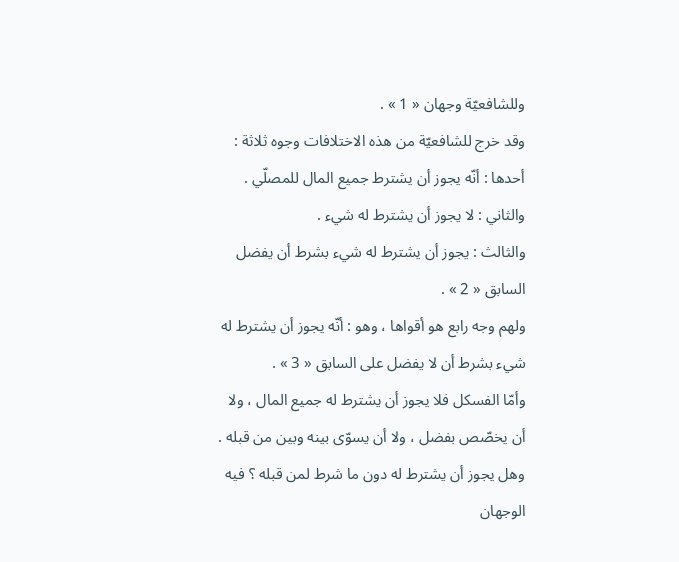وللشافعيّة وجهان « 1 » .
وقد خرج للشافعيّة من هذه الاختلافات وجوه ثلاثة :
أحدها : أنّه يجوز أن يشترط جميع المال للمصلّي .
والثاني : لا يجوز أن يشترط له شيء .
والثالث : يجوز أن يشترط له شيء بشرط أن يفضل السابق « 2 » .
ولهم وجه رابع هو أقواها ، وهو : أنّه يجوز أن يشترط له شيء بشرط أن لا يفضل على السابق « 3 » .
وأمّا الفسكل فلا يجوز أن يشترط له جميع المال ، ولا أن يخصّص بفضل ، ولا أن يسوّى بينه وبين من قبله .
وهل يجوز أن يشترط له دون ما شرط لمن قبله ؟ فيه الوجهان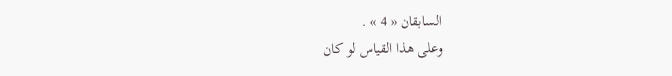السابقان « 4 » .
وعلى هذا القياس لو كان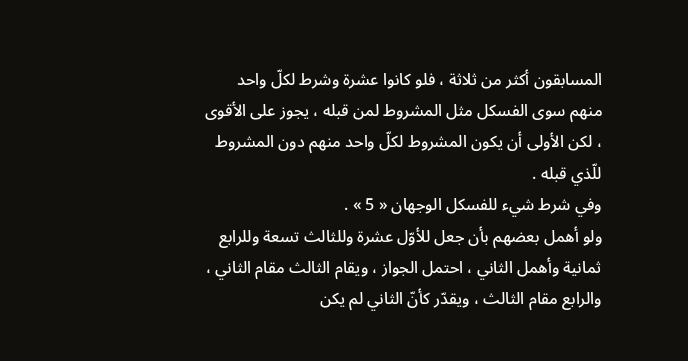المسابقون أكثر من ثلاثة ، فلو كانوا عشرة وشرط لكلّ واحد منهم سوى الفسكل مثل المشروط لمن قبله ، يجوز على الأقوى ، لكن الأولى أن يكون المشروط لكلّ واحد منهم دون المشروط للّذي قبله .
وفي شرط شيء للفسكل الوجهان « 5 » .
ولو أهمل بعضهم بأن جعل للأوّل عشرة وللثالث تسعة وللرابع ثمانية وأهمل الثاني ، احتمل الجواز ، ويقام الثالث مقام الثاني ، والرابع مقام الثالث ، ويقدّر كأنّ الثاني لم يكن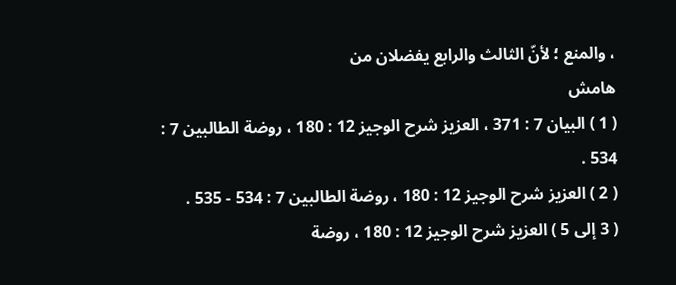، والمنع ؛ لأنّ الثالث والرابع يفضلان من
هامش
( 1 ) البيان 7 : 371 ، العزيز شرح الوجيز 12 : 180 ، روضة الطالبين 7 : 534 .
( 2 ) العزيز شرح الوجيز 12 : 180 ، روضة الطالبين 7 : 534 - 535 .
( 3 إلى 5 ) العزيز شرح الوجيز 12 : 180 ، روضة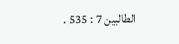الطالبين 7 : 535 .